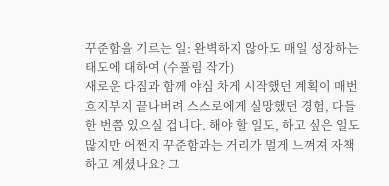꾸준함을 기르는 일: 완벽하지 않아도 매일 성장하는 태도에 대하여 (수풀림 작가)
새로운 다짐과 함께 야심 차게 시작했던 계획이 매번 흐지부지 끝나버려 스스로에게 실망했던 경험, 다들 한 번쯤 있으실 겁니다. 해야 할 일도, 하고 싶은 일도 많지만 어쩐지 꾸준함과는 거리가 멀게 느껴져 자책하고 계셨나요? 그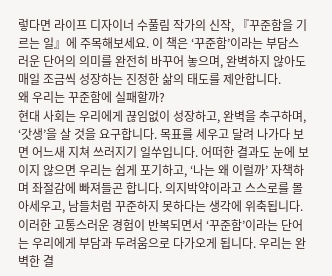렇다면 라이프 디자이너 수풀림 작가의 신작, 『꾸준함을 기르는 일』에 주목해보세요. 이 책은 ‘꾸준함’이라는 부담스러운 단어의 의미를 완전히 바꾸어 놓으며, 완벽하지 않아도 매일 조금씩 성장하는 진정한 삶의 태도를 제안합니다.
왜 우리는 꾸준함에 실패할까?
현대 사회는 우리에게 끊임없이 성장하고, 완벽을 추구하며, ‘갓생’을 살 것을 요구합니다. 목표를 세우고 달려 나가다 보면 어느새 지쳐 쓰러지기 일쑤입니다. 어떠한 결과도 눈에 보이지 않으면 우리는 쉽게 포기하고, ‘나는 왜 이럴까’ 자책하며 좌절감에 빠져들곤 합니다. 의지박약이라고 스스로를 몰아세우고, 남들처럼 꾸준하지 못하다는 생각에 위축됩니다. 이러한 고통스러운 경험이 반복되면서 ‘꾸준함’이라는 단어는 우리에게 부담과 두려움으로 다가오게 됩니다. 우리는 완벽한 결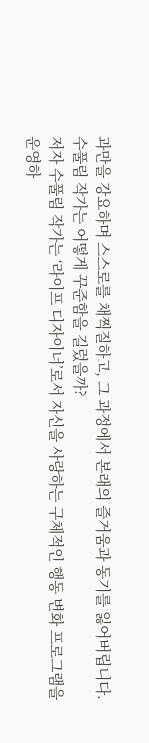과만을 강요하며 스스로를 채찍질하고, 그 과정에서 본래의 즐거움과 동기를 잃어버립니다.
수풀림 작가는 어떻게 꾸준함을 길렀을까?
저자 수풀림 작가는 ‘라이프 디자이너’로서 자신을 사랑하는 구체적인 행동 변화 프로그램을 운영하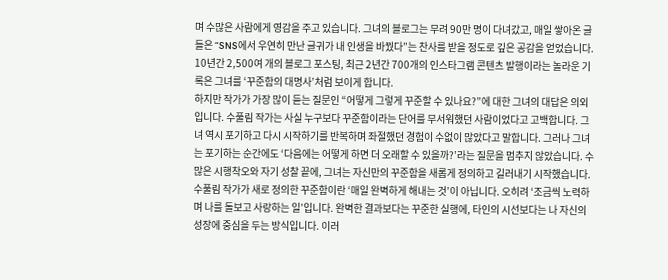며 수많은 사람에게 영감을 주고 있습니다. 그녀의 블로그는 무려 90만 명이 다녀갔고, 매일 쌓아온 글들은 “SNS에서 우연히 만난 글귀가 내 인생을 바꿨다”는 찬사를 받을 정도로 깊은 공감을 얻었습니다. 10년간 2,500여 개의 블로그 포스팅, 최근 2년간 700개의 인스타그램 콘텐츠 발행이라는 놀라운 기록은 그녀를 ‘꾸준함의 대명사’처럼 보이게 합니다.
하지만 작가가 가장 많이 듣는 질문인 “어떻게 그렇게 꾸준할 수 있나요?”에 대한 그녀의 대답은 의외입니다. 수풀림 작가는 사실 누구보다 꾸준함이라는 단어를 무서워했던 사람이었다고 고백합니다. 그녀 역시 포기하고 다시 시작하기를 반복하며 좌절했던 경험이 수없이 많았다고 말합니다. 그러나 그녀는 포기하는 순간에도 ‘다음에는 어떻게 하면 더 오래할 수 있을까?’라는 질문을 멈추지 않았습니다. 수많은 시행착오와 자기 성찰 끝에, 그녀는 자신만의 꾸준함을 새롭게 정의하고 길러내기 시작했습니다.
수풀림 작가가 새로 정의한 꾸준함이란 ‘매일 완벽하게 해내는 것’이 아닙니다. 오히려 ‘조금씩 노력하며 나를 돌보고 사랑하는 일’입니다. 완벽한 결과보다는 꾸준한 실행에, 타인의 시선보다는 나 자신의 성장에 중심을 두는 방식입니다. 이러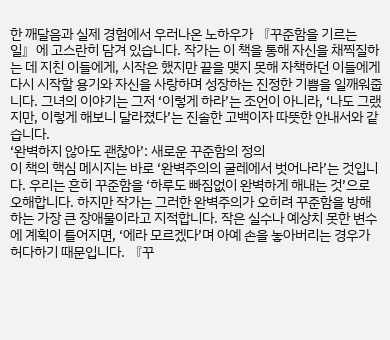한 깨달음과 실제 경험에서 우러나온 노하우가 『꾸준함을 기르는 일』에 고스란히 담겨 있습니다. 작가는 이 책을 통해 자신을 채찍질하는 데 지친 이들에게, 시작은 했지만 끝을 맺지 못해 자책하던 이들에게 다시 시작할 용기와 자신을 사랑하며 성장하는 진정한 기쁨을 일깨워줍니다. 그녀의 이야기는 그저 ‘이렇게 하라’는 조언이 아니라, ‘나도 그랬지만, 이렇게 해보니 달라졌다’는 진솔한 고백이자 따뜻한 안내서와 같습니다.
‘완벽하지 않아도 괜찮아’: 새로운 꾸준함의 정의
이 책의 핵심 메시지는 바로 ‘완벽주의의 굴레에서 벗어나라’는 것입니다. 우리는 흔히 꾸준함을 ‘하루도 빠짐없이 완벽하게 해내는 것’으로 오해합니다. 하지만 작가는 그러한 완벽주의가 오히려 꾸준함을 방해하는 가장 큰 장애물이라고 지적합니다. 작은 실수나 예상치 못한 변수에 계획이 틀어지면, ‘에라 모르겠다’며 아예 손을 놓아버리는 경우가 허다하기 때문입니다. 『꾸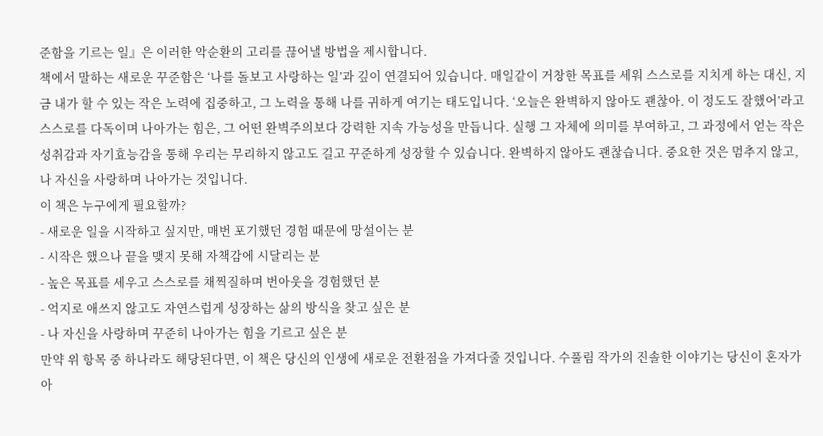준함을 기르는 일』은 이러한 악순환의 고리를 끊어낼 방법을 제시합니다.
책에서 말하는 새로운 꾸준함은 ‘나를 돌보고 사랑하는 일’과 깊이 연결되어 있습니다. 매일같이 거창한 목표를 세워 스스로를 지치게 하는 대신, 지금 내가 할 수 있는 작은 노력에 집중하고, 그 노력을 통해 나를 귀하게 여기는 태도입니다. ‘오늘은 완벽하지 않아도 괜찮아. 이 정도도 잘했어’라고 스스로를 다독이며 나아가는 힘은, 그 어떤 완벽주의보다 강력한 지속 가능성을 만듭니다. 실행 그 자체에 의미를 부여하고, 그 과정에서 얻는 작은 성취감과 자기효능감을 통해 우리는 무리하지 않고도 길고 꾸준하게 성장할 수 있습니다. 완벽하지 않아도 괜찮습니다. 중요한 것은 멈추지 않고, 나 자신을 사랑하며 나아가는 것입니다.
이 책은 누구에게 필요할까?
- 새로운 일을 시작하고 싶지만, 매번 포기했던 경험 때문에 망설이는 분
- 시작은 했으나 끝을 맺지 못해 자책감에 시달리는 분
- 높은 목표를 세우고 스스로를 채찍질하며 번아웃을 경험했던 분
- 억지로 애쓰지 않고도 자연스럽게 성장하는 삶의 방식을 찾고 싶은 분
- 나 자신을 사랑하며 꾸준히 나아가는 힘을 기르고 싶은 분
만약 위 항목 중 하나라도 해당된다면, 이 책은 당신의 인생에 새로운 전환점을 가져다줄 것입니다. 수풀림 작가의 진솔한 이야기는 당신이 혼자가 아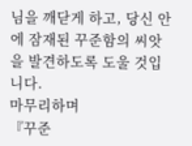님을 깨닫게 하고, 당신 안에 잠재된 꾸준함의 씨앗을 발견하도록 도울 것입니다.
마무리하며
『꾸준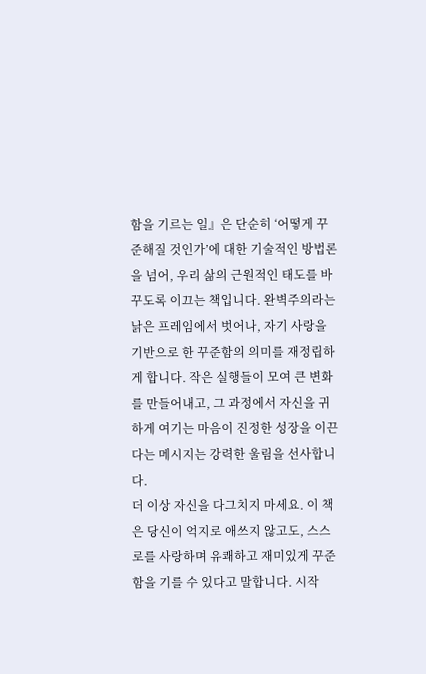함을 기르는 일』은 단순히 ‘어떻게 꾸준해질 것인가’에 대한 기술적인 방법론을 넘어, 우리 삶의 근원적인 태도를 바꾸도록 이끄는 책입니다. 완벽주의라는 낡은 프레임에서 벗어나, 자기 사랑을 기반으로 한 꾸준함의 의미를 재정립하게 합니다. 작은 실행들이 모여 큰 변화를 만들어내고, 그 과정에서 자신을 귀하게 여기는 마음이 진정한 성장을 이끈다는 메시지는 강력한 울림을 선사합니다.
더 이상 자신을 다그치지 마세요. 이 책은 당신이 억지로 애쓰지 않고도, 스스로를 사랑하며 유쾌하고 재미있게 꾸준함을 기를 수 있다고 말합니다. 시작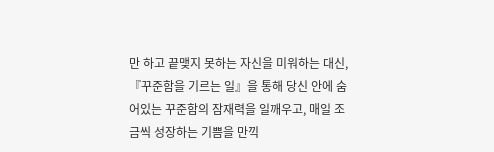만 하고 끝맺지 못하는 자신을 미워하는 대신, 『꾸준함을 기르는 일』을 통해 당신 안에 숨어있는 꾸준함의 잠재력을 일깨우고, 매일 조금씩 성장하는 기쁨을 만끽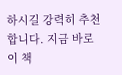하시길 강력히 추천합니다. 지금 바로 이 책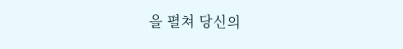을 펼쳐 당신의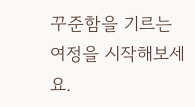꾸준함을 기르는 여정을 시작해보세요.